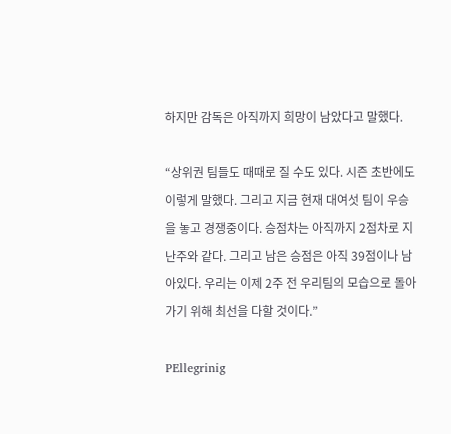하지만 감독은 아직까지 희망이 남았다고 말했다.

“상위권 팀들도 때때로 질 수도 있다. 시즌 초반에도 이렇게 말했다. 그리고 지금 현재 대여섯 팀이 우승을 놓고 경쟁중이다. 승점차는 아직까지 2점차로 지난주와 같다. 그리고 남은 승점은 아직 39점이나 남아있다. 우리는 이제 2주 전 우리팀의 모습으로 돌아가기 위해 최선을 다할 것이다.”

PEllegrinig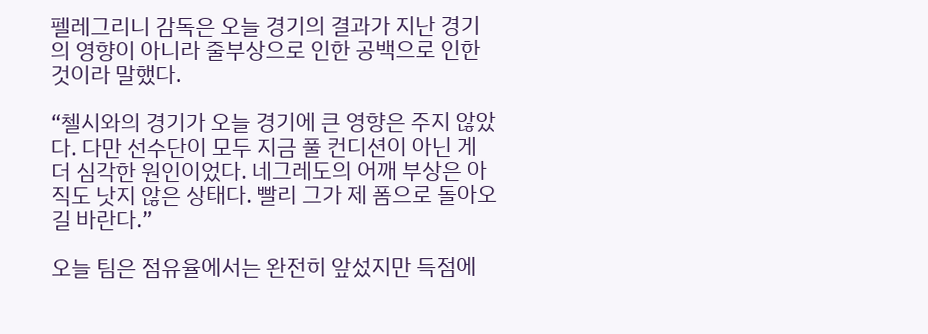펠레그리니 감독은 오늘 경기의 결과가 지난 경기의 영향이 아니라 줄부상으로 인한 공백으로 인한 것이라 말했다.

“첼시와의 경기가 오늘 경기에 큰 영향은 주지 않았다. 다만 선수단이 모두 지금 풀 컨디션이 아닌 게 더 심각한 원인이었다. 네그레도의 어깨 부상은 아직도 낫지 않은 상태다. 빨리 그가 제 폼으로 돌아오길 바란다.”

오늘 팀은 점유율에서는 완전히 앞섰지만 득점에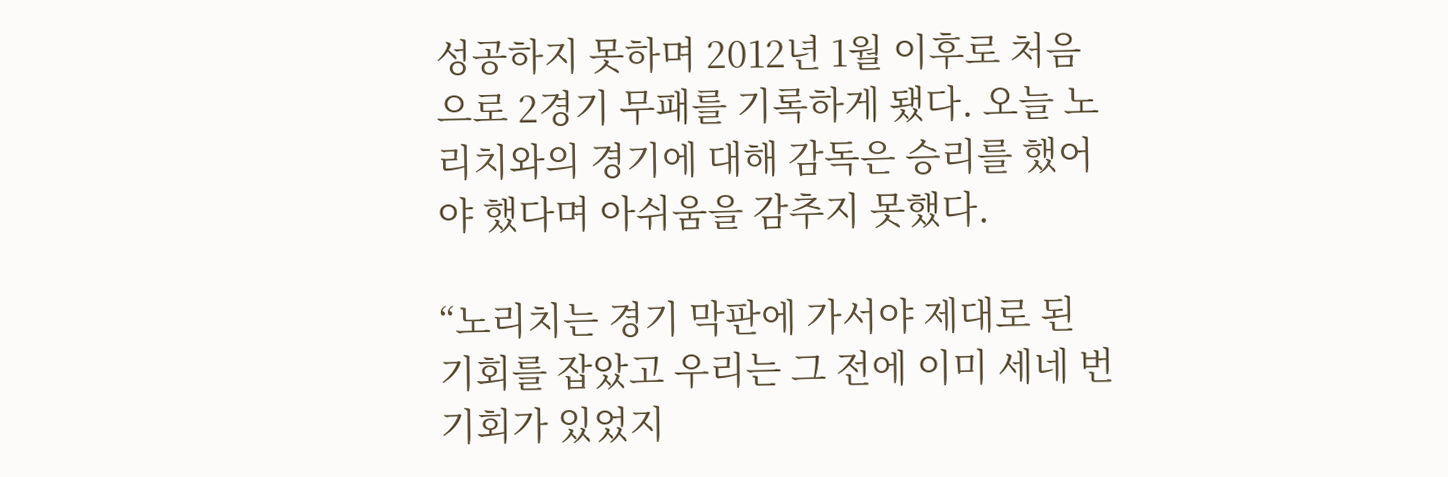성공하지 못하며 2012년 1월 이후로 처음으로 2경기 무패를 기록하게 됐다. 오늘 노리치와의 경기에 대해 감독은 승리를 했어야 했다며 아쉬움을 감추지 못했다.

“노리치는 경기 막판에 가서야 제대로 된 기회를 잡았고 우리는 그 전에 이미 세네 번 기회가 있었지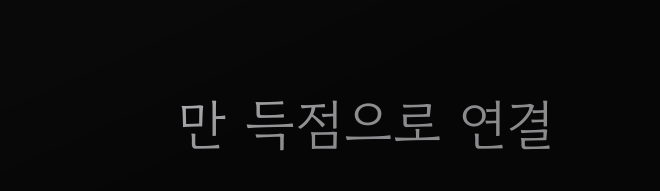만 득점으로 연결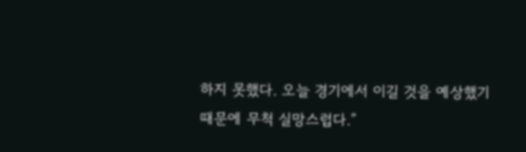하지 못했다. 오늘 경기에서 이길 것을 예상했기 때문에 무척 실망스럽다.”